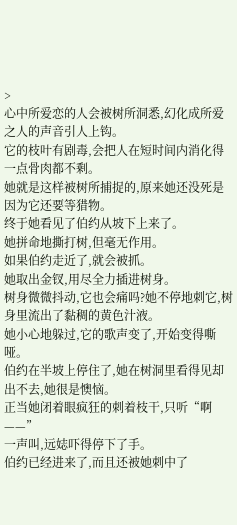>
心中所爱恋的人会被树所洞悉,幻化成所爱之人的声音引人上钩。
它的枝叶有剧毒,会把人在短时间内消化得一点骨肉都不剩。
她就是这样被树所捕捉的,原来她还没死是因为它还要等猎物。
终于她看见了伯约从坡下上来了。
她拼命地撕打树,但毫无作用。
如果伯约走近了,就会被抓。
她取出金钗,用尽全力插进树身。
树身微微抖动,它也会痛吗?她不停地刺它,树身里流出了黏稠的黄色汁液。
她小心地躲过,它的歌声变了,开始变得嘶哑。
伯约在半坡上停住了,她在树洞里看得见却出不去,她很是懊恼。
正当她闭着眼疯狂的刺着枝干,只听“啊——”
一声叫,远娡吓得停下了手。
伯约已经进来了,而且还被她刺中了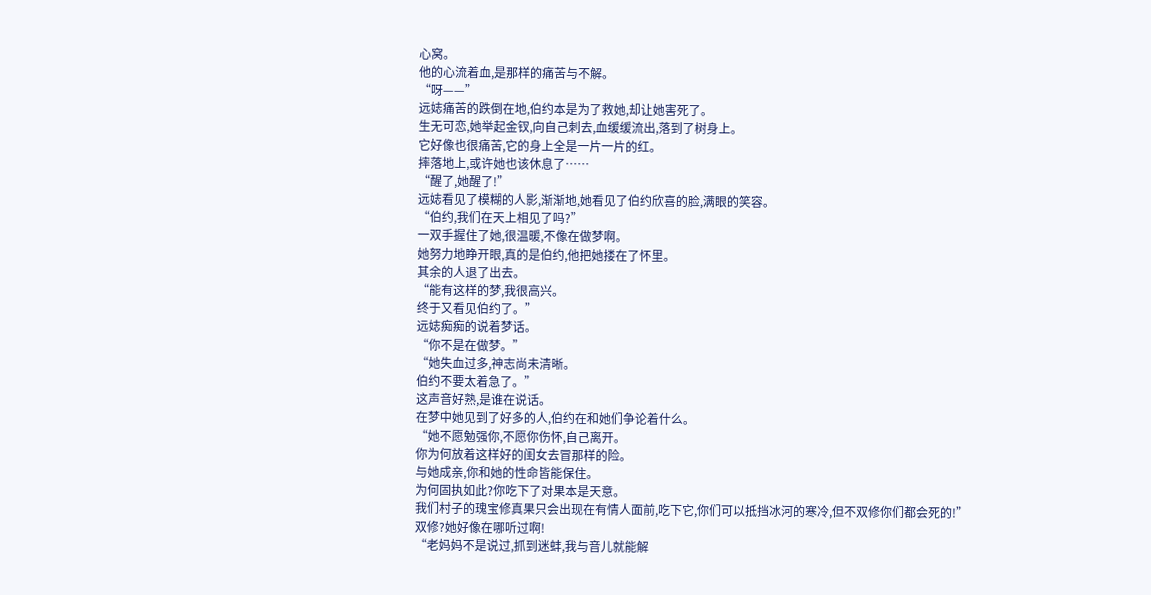心窝。
他的心流着血,是那样的痛苦与不解。
“呀——”
远娡痛苦的跌倒在地,伯约本是为了救她,却让她害死了。
生无可恋,她举起金钗,向自己刺去,血缓缓流出,落到了树身上。
它好像也很痛苦,它的身上全是一片一片的红。
摔落地上,或许她也该休息了……
“醒了,她醒了!”
远娡看见了模糊的人影,渐渐地,她看见了伯约欣喜的脸,满眼的笑容。
“伯约,我们在天上相见了吗?”
一双手握住了她,很温暖,不像在做梦啊。
她努力地睁开眼,真的是伯约,他把她搂在了怀里。
其余的人退了出去。
“能有这样的梦,我很高兴。
终于又看见伯约了。”
远娡痴痴的说着梦话。
“你不是在做梦。”
“她失血过多,神志尚未清晰。
伯约不要太着急了。”
这声音好熟,是谁在说话。
在梦中她见到了好多的人,伯约在和她们争论着什么。
“她不愿勉强你,不愿你伤怀,自己离开。
你为何放着这样好的闺女去冒那样的险。
与她成亲,你和她的性命皆能保住。
为何固执如此?你吃下了对果本是天意。
我们村子的瑰宝修真果只会出现在有情人面前,吃下它,你们可以抵挡冰河的寒冷,但不双修你们都会死的!”
双修?她好像在哪听过啊!
“老妈妈不是说过,抓到迷蚌,我与音儿就能解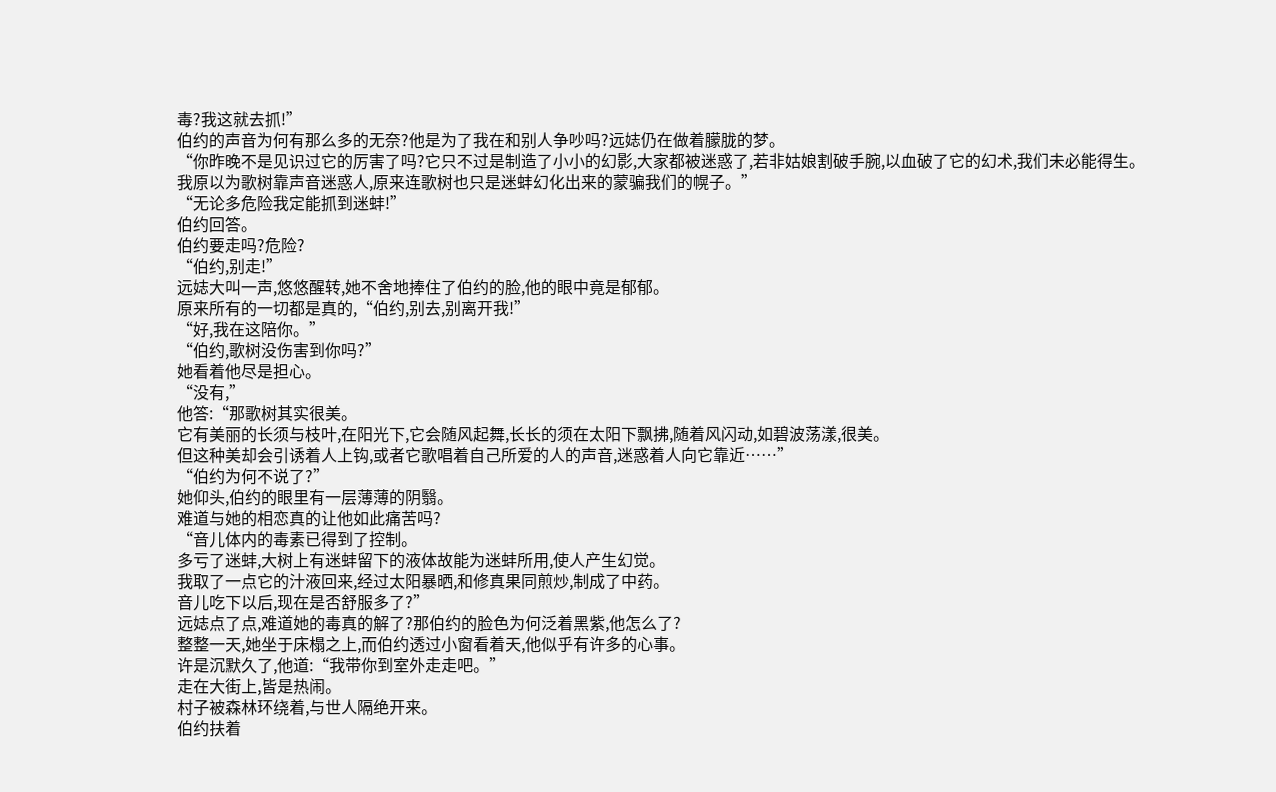毒?我这就去抓!”
伯约的声音为何有那么多的无奈?他是为了我在和别人争吵吗?远娡仍在做着朦胧的梦。
“你昨晚不是见识过它的厉害了吗?它只不过是制造了小小的幻影,大家都被迷惑了,若非姑娘割破手腕,以血破了它的幻术,我们未必能得生。
我原以为歌树靠声音迷惑人,原来连歌树也只是迷蚌幻化出来的蒙骗我们的幌子。”
“无论多危险我定能抓到迷蚌!”
伯约回答。
伯约要走吗?危险?
“伯约,别走!”
远娡大叫一声,悠悠醒转,她不舍地捧住了伯约的脸,他的眼中竟是郁郁。
原来所有的一切都是真的,“伯约,别去,别离开我!”
“好,我在这陪你。”
“伯约,歌树没伤害到你吗?”
她看着他尽是担心。
“没有,”
他答:“那歌树其实很美。
它有美丽的长须与枝叶,在阳光下,它会随风起舞,长长的须在太阳下飘拂,随着风闪动,如碧波荡漾,很美。
但这种美却会引诱着人上钩,或者它歌唱着自己所爱的人的声音,迷惑着人向它靠近……”
“伯约为何不说了?”
她仰头,伯约的眼里有一层薄薄的阴翳。
难道与她的相恋真的让他如此痛苦吗?
“音儿体内的毒素已得到了控制。
多亏了迷蚌,大树上有迷蚌留下的液体故能为迷蚌所用,使人产生幻觉。
我取了一点它的汁液回来,经过太阳暴晒,和修真果同煎炒,制成了中药。
音儿吃下以后,现在是否舒服多了?”
远娡点了点,难道她的毒真的解了?那伯约的脸色为何泛着黑紫,他怎么了?
整整一天,她坐于床榻之上,而伯约透过小窗看着天,他似乎有许多的心事。
许是沉默久了,他道:“我带你到室外走走吧。”
走在大街上,皆是热闹。
村子被森林环绕着,与世人隔绝开来。
伯约扶着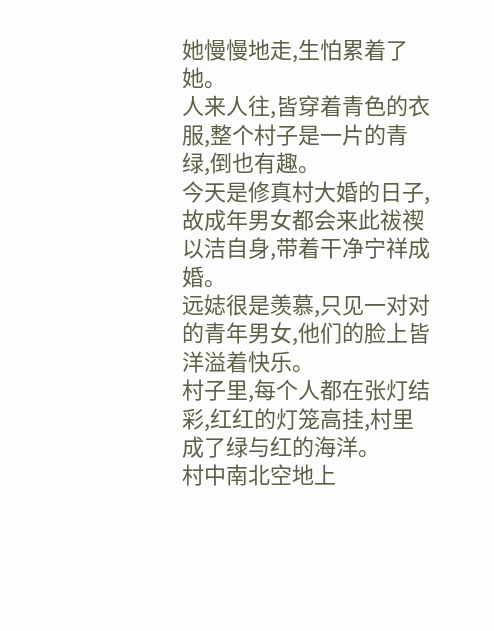她慢慢地走,生怕累着了她。
人来人往,皆穿着青色的衣服,整个村子是一片的青绿,倒也有趣。
今天是修真村大婚的日子,故成年男女都会来此祓禊以洁自身,带着干净宁祥成婚。
远娡很是羡慕,只见一对对的青年男女,他们的脸上皆洋溢着快乐。
村子里,每个人都在张灯结彩,红红的灯笼高挂,村里成了绿与红的海洋。
村中南北空地上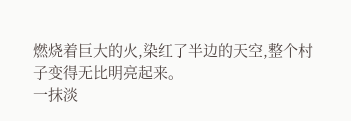燃烧着巨大的火,染红了半边的天空,整个村子变得无比明亮起来。
一抹淡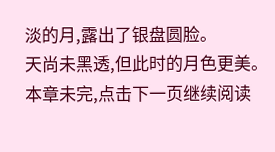淡的月,露出了银盘圆脸。
天尚未黑透,但此时的月色更美。
本章未完,点击下一页继续阅读